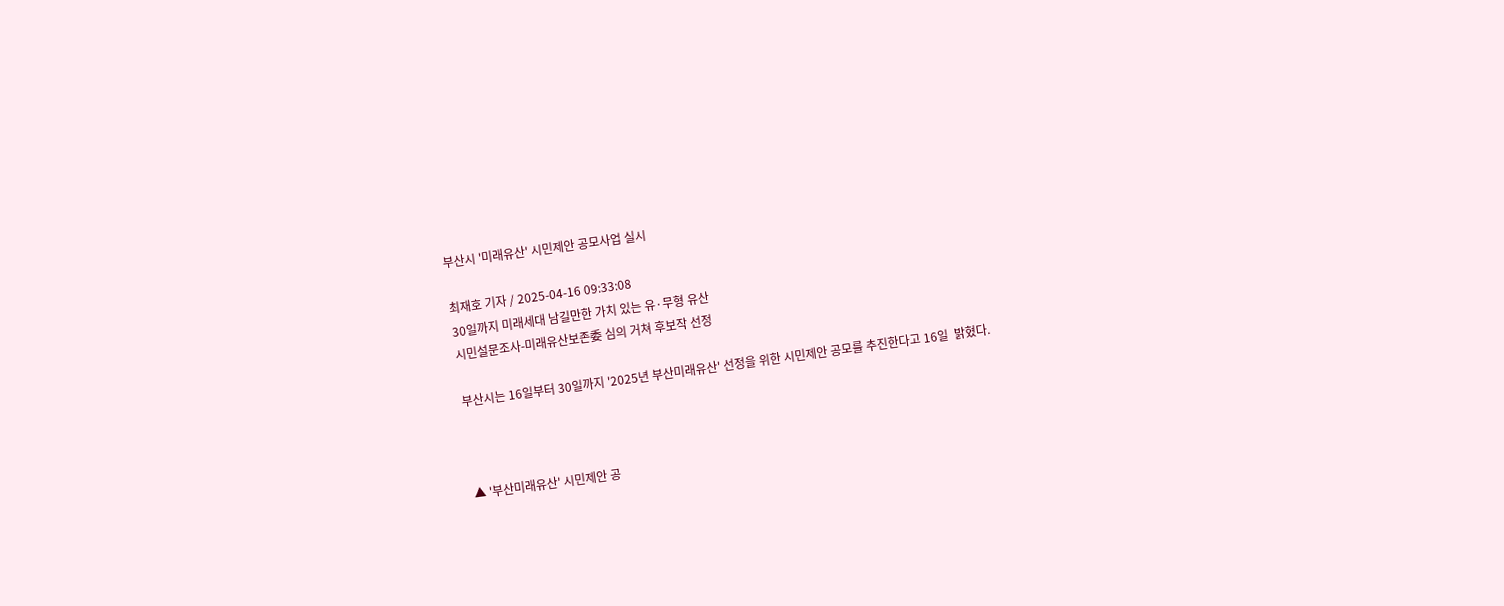부산시 '미래유산' 시민제안 공모사업 실시

최재호 기자 / 2025-04-16 09:33:08
30일까지 미래세대 남길만한 가치 있는 유·무형 유산
시민설문조사-미래유산보존委 심의 거쳐 후보작 선정

부산시는 16일부터 30일까지 '2025년 부산미래유산' 선정을 위한 시민제안 공모를 추진한다고 16일  밝혔다.



▲ '부산미래유산' 시민제안 공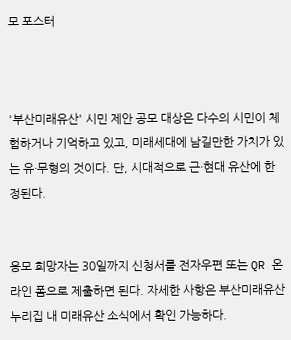모 포스터



'부산미래유산' 시민 제안 공모 대상은 다수의 시민이 체험하거나 기억하고 있고, 미래세대에 남길만한 가치가 있는 유·무형의 것이다. 단, 시대적으로 근·현대 유산에 한정된다.


응모 희망자는 30일까지 신청서를 전자우편 또는 QR 온라인 폼으로 제출하면 된다. 자세한 사항은 부산미래유산 누리집 내 미래유산 소식에서 확인 가능하다.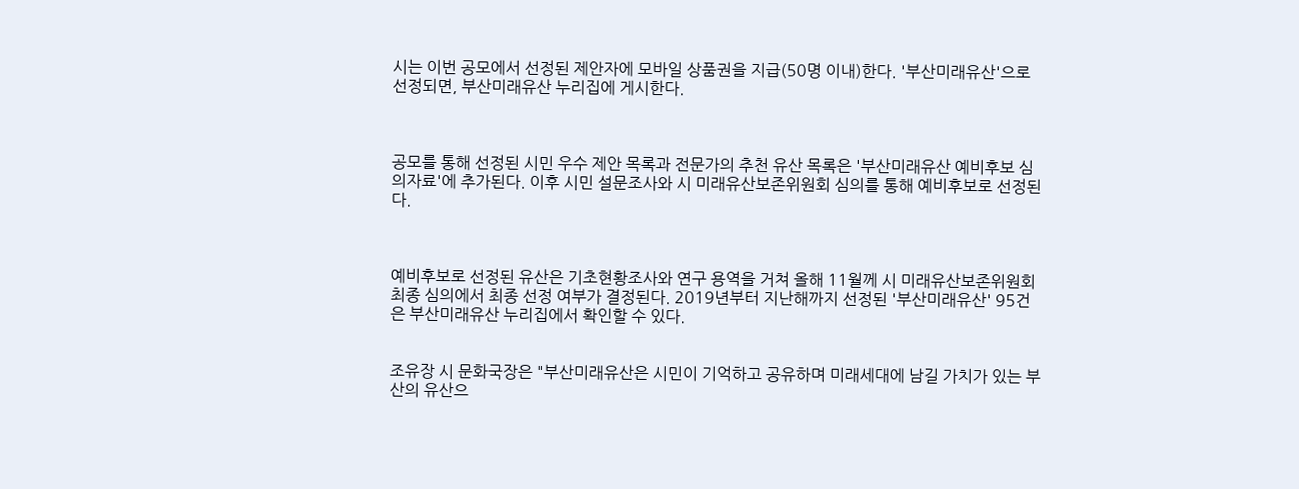시는 이번 공모에서 선정된 제안자에 모바일 상품권을 지급(50명 이내)한다. '부산미래유산'으로 선정되면, 부산미래유산 누리집에 게시한다.



공모를 통해 선정된 시민 우수 제안 목록과 전문가의 추천 유산 목록은 '부산미래유산 예비후보 심의자료'에 추가된다. 이후 시민 설문조사와 시 미래유산보존위원회 심의를 통해 예비후보로 선정된다.



예비후보로 선정된 유산은 기초현황조사와 연구 용역을 거쳐 올해 11월께 시 미래유산보존위원회 최종 심의에서 최종 선정 여부가 결정된다. 2019년부터 지난해까지 선정된 '부산미래유산' 95건은 부산미래유산 누리집에서 확인할 수 있다.


조유장 시 문화국장은 "부산미래유산은 시민이 기억하고 공유하며 미래세대에 남길 가치가 있는 부산의 유산으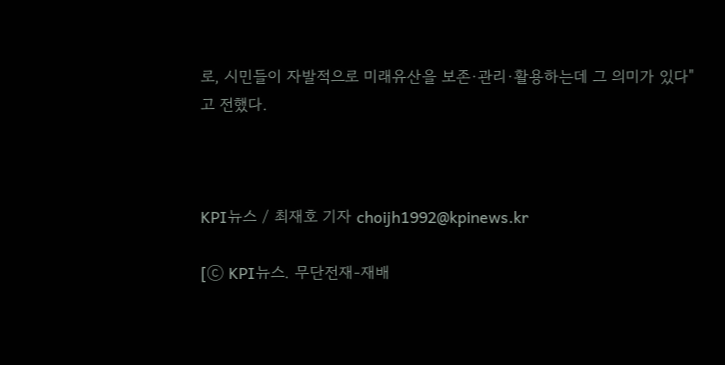로, 시민들이 자발적으로 미래유산을 보존·관리·활용하는데 그 의미가 있다"고 전했다.



KPI뉴스 / 최재호 기자 choijh1992@kpinews.kr

[ⓒ KPI뉴스. 무단전재-재배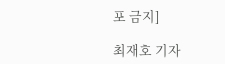포 금지]

최재호 기자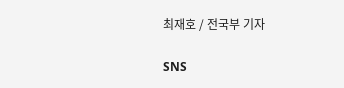최재호 / 전국부 기자

SNS